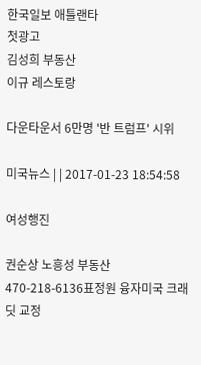한국일보 애틀랜타
첫광고
김성희 부동산
이규 레스토랑

다운타운서 6만명 '반 트럼프' 시위

미국뉴스 | | 2017-01-23 18:54:58

여성행진

권순상 노흥성 부동산 470-218-6136표정원 융자미국 크래딧 교정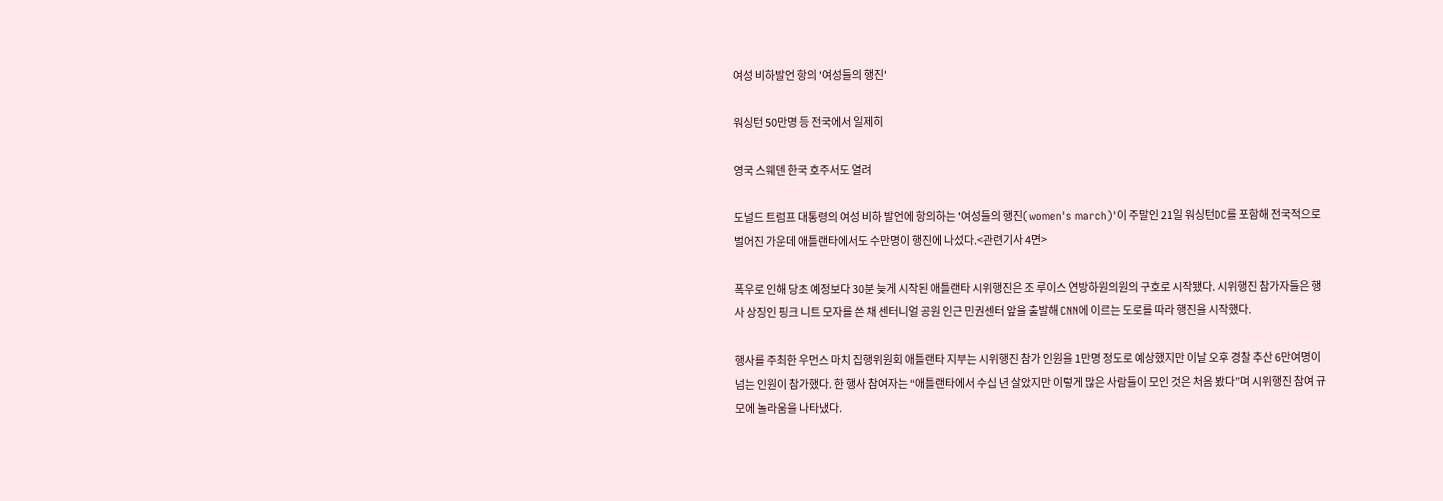여성 비하발언 항의 '여성들의 행진'

워싱턴 50만명 등 전국에서 일제히

영국 스웨덴 한국 호주서도 열려

도널드 트럼프 대통령의 여성 비하 발언에 항의하는 '여성들의 행진(women's march)'이 주말인 21일 워싱턴DC를 포함해 전국적으로 벌어진 가운데 애틀랜타에서도 수만명이 행진에 나섰다.<관련기사 4면>

폭우로 인해 당초 예정보다 30분 늦게 시작된 애틀랜타 시위행진은 조 루이스 연방하원의원의 구호로 시작됐다. 시위행진 참가자들은 행사 상징인 핑크 니트 모자를 쓴 채 센터니얼 공원 인근 민권센터 앞을 출발해 CNN에 이르는 도로를 따라 행진을 시작했다.

행사를 주최한 우먼스 마치 집행위원회 애틀랜타 지부는 시위행진 참가 인원을 1만명 정도로 예상했지만 이날 오후 경찰 추산 6만여명이 넘는 인원이 참가했다. 한 행사 참여자는 “애틀랜타에서 수십 년 살았지만 이렇게 많은 사람들이 모인 것은 처음 봤다”며 시위행진 참여 규모에 놀라움을 나타냈다.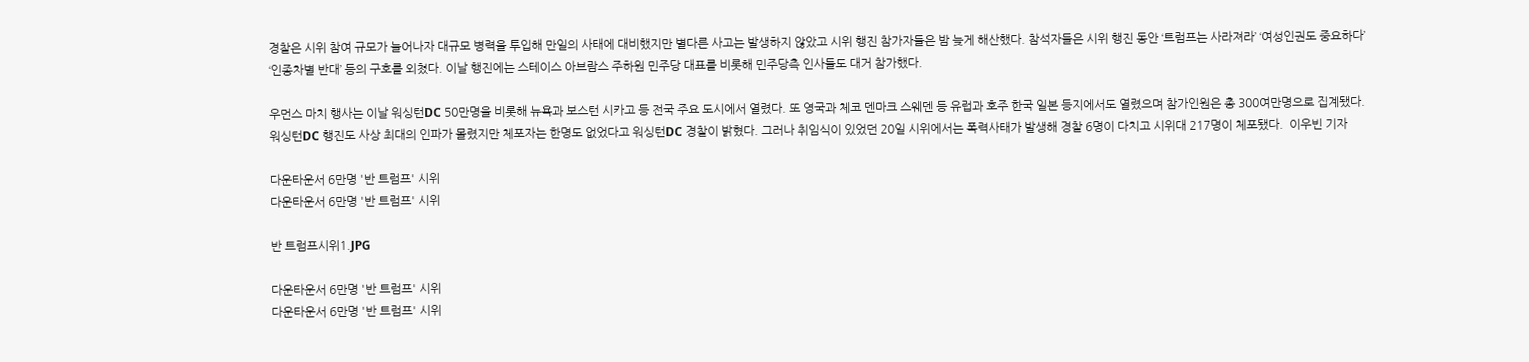경찰은 시위 참여 규모가 늘어나자 대규모 병력을 투입해 만일의 사태에 대비했지만 별다른 사고는 발생하지 않았고 시위 행진 참가자들은 밤 늦게 해산했다. 참석자들은 시위 행진 동안 ‘트럼프는 사라져라’ ‘여성인권도 중요하다’ ‘인종차별 반대’ 등의 구호를 외쳤다. 이날 행진에는 스테이스 아브람스 주하원 민주당 대표를 비롯해 민주당측 인사들도 대거 참가했다.

우먼스 마치 행사는 이날 워싱턴DC 50만명을 비롯해 뉴욕과 보스턴 시카고 등 전국 주요 도시에서 열렸다. 또 영국과 체코 덴마크 스웨덴 등 유럽과 호주 한국 일본 등지에서도 열렸으며 참가인원은 총 300여만명으로 집계됐다. 워싱턴DC 행진도 사상 최대의 인파가 몰렸지만 체포자는 한명도 없었다고 워싱턴DC 경찰이 밝혔다. 그러나 취임식이 있었던 20일 시위에서는 폭력사태가 발생해 경찰 6명이 다치고 시위대 217명이 체포됐다.  이우빈 기자

다운타운서 6만명 '반 트럼프' 시위
다운타운서 6만명 '반 트럼프' 시위

반 트럼프시위1.JPG

다운타운서 6만명 '반 트럼프' 시위
다운타운서 6만명 '반 트럼프' 시위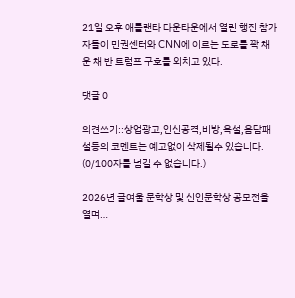21일 오후 애틀랜타 다운타운에서 열린 행진 참가자들이 민권센터와 CNN에 이르는 도로를 꽉 채운 채 반 트럼프 구호를 외치고 있다.

댓글 0

의견쓰기::상업광고,인신공격,비방,욕설,음담패설등의 코멘트는 예고없이 삭제될수 있습니다. (0/100자를 넘길 수 없습니다.)

2026년 글여울 문학상 및 신인문학상 공모전을 열며…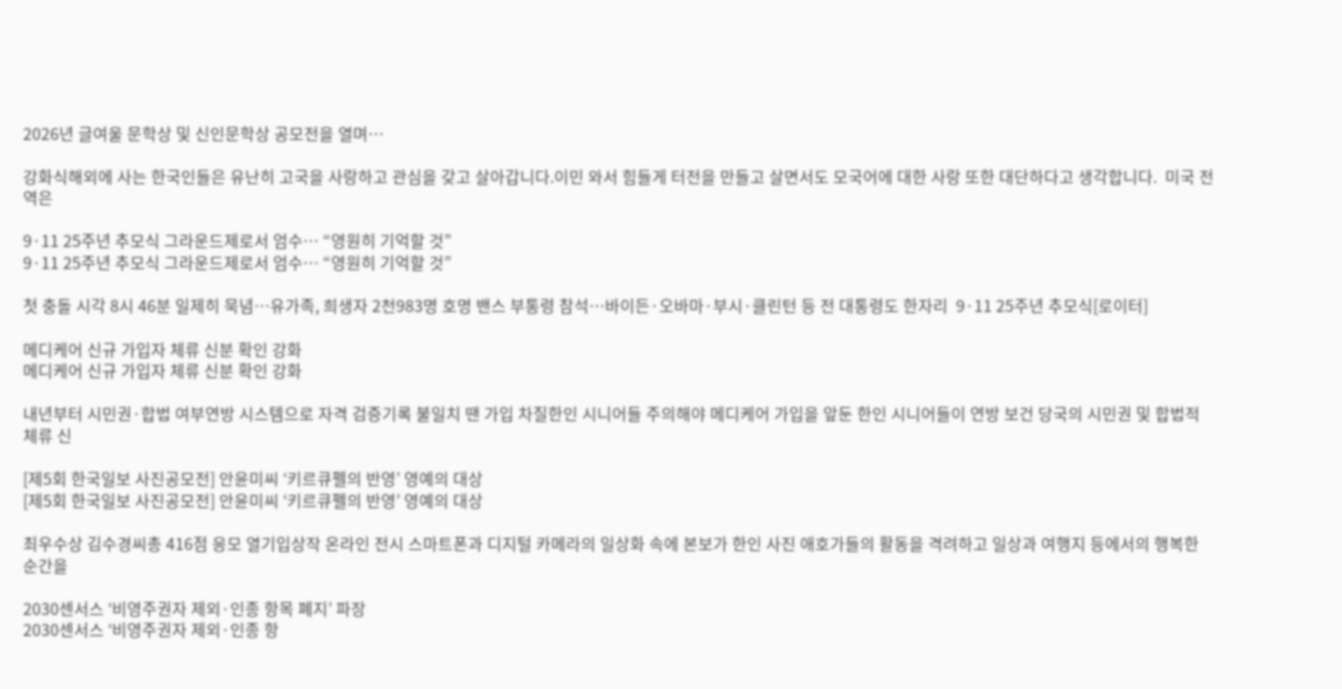2026년 글여울 문학상 및 신인문학상 공모전을 열며…

강화식해외에 사는 한국인들은 유난히 고국을 사랑하고 관심을 갖고 살아갑니다.이민 와서 힘들게 터전을 만들고 살면서도 모국어에 대한 사랑 또한 대단하다고 생각합니다.  미국 전역은

9·11 25주년 추모식 그라운드제로서 엄수… “영원히 기억할 것”
9·11 25주년 추모식 그라운드제로서 엄수… “영원히 기억할 것”

첫 충돌 시각 8시 46분 일제히 묵념…유가족, 희생자 2천983명 호명 밴스 부통령 참석…바이든·오바마·부시·클린턴 등 전 대통령도 한자리  9·11 25주년 추모식[로이터]

메디케어 신규 가입자 체류 신분 확인 강화
메디케어 신규 가입자 체류 신분 확인 강화

내년부터 시민권·합법 여부연방 시스템으로 자격 검증기록 불일치 땐 가입 차질한인 시니어들 주의해야 메디케어 가입을 앞둔 한인 시니어들이 연방 보건 당국의 시민권 및 합법적 체류 신

[제5회 한국일보 사진공모전] 안윤미씨 ‘키르큐펠의 반영’ 영예의 대상
[제5회 한국일보 사진공모전] 안윤미씨 ‘키르큐펠의 반영’ 영예의 대상

최우수상 김수경씨총 416점 응모 열기입상작 온라인 전시 스마트폰과 디지털 카메라의 일상화 속에 본보가 한인 사진 애호가들의 활동을 격려하고 일상과 여행지 등에서의 행복한 순간을

2030센서스 ‘비영주권자 제외·인종 항목 폐지’ 파장
2030센서스 ‘비영주권자 제외·인종 항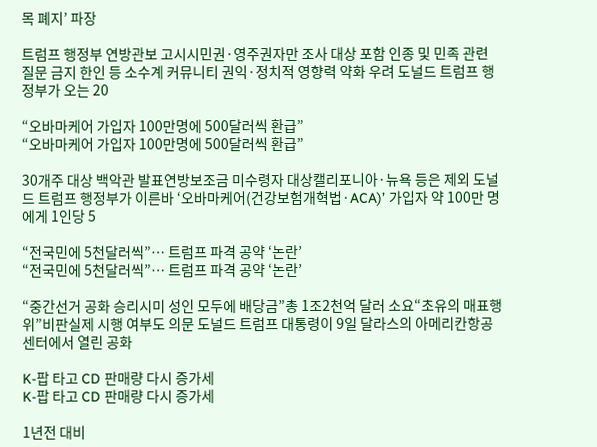목 폐지’ 파장

트럼프 행정부 연방관보 고시시민권·영주권자만 조사 대상 포함 인종 및 민족 관련 질문 금지 한인 등 소수계 커뮤니티 권익·정치적 영향력 약화 우려 도널드 트럼프 행정부가 오는 20

“오바마케어 가입자 100만명에 500달러씩 환급”
“오바마케어 가입자 100만명에 500달러씩 환급”

30개주 대상 백악관 발표연방보조금 미수령자 대상캘리포니아·뉴욕 등은 제외 도널드 트럼프 행정부가 이른바 ‘오바마케어(건강보험개혁법·ACA)’ 가입자 약 100만 명에게 1인당 5

“전국민에 5천달러씩”… 트럼프 파격 공약 ‘논란’
“전국민에 5천달러씩”… 트럼프 파격 공약 ‘논란’

“중간선거 공화 승리시미 성인 모두에 배당금”총 1조2천억 달러 소요“초유의 매표행위”비판실제 시행 여부도 의문 도널드 트럼프 대통령이 9일 달라스의 아메리칸항공센터에서 열린 공화

K-팝 타고 CD 판매량 다시 증가세
K-팝 타고 CD 판매량 다시 증가세

1년전 대비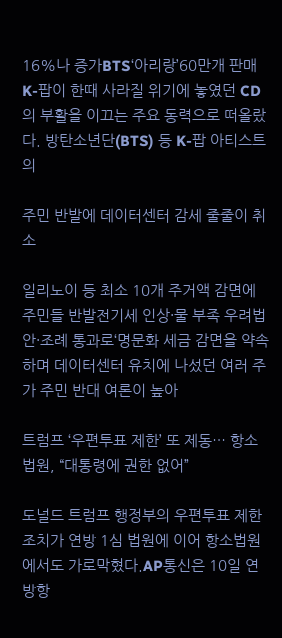16%나 증가BTS‘아리랑’60만개 판매   K-팝이 한때 사라질 위기에 놓였던 CD의 부활을 이끄는 주요 동력으로 떠올랐다. 방탄소년단(BTS) 등 K-팝 아티스트의

주민 반발에 데이터센터 감세 줄줄이 취소

일리노이 등 최소 10개 주거액 감면에 주민들 반발전기세 인상·물 부족 우려법안·조례 통과로‘명문화 세금 감면을 약속하며 데이터센터 유치에 나섰던 여러 주가 주민 반대 여론이 높아

트럼프 ‘우편투표 제한’ 또 제동… 항소법원, “대통령에 권한 없어”

도널드 트럼프 행정부의 우편투표 제한 조치가 연방 1심 법원에 이어 항소법원에서도 가로막혔다.AP통신은 10일 연방항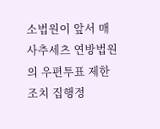소법원이 앞서 매사추세츠 연방법원의 우편투표 제한 조치 집행정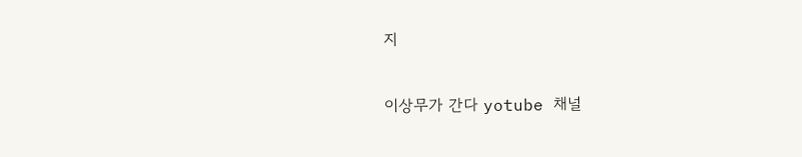지

이상무가 간다 yotube 채널